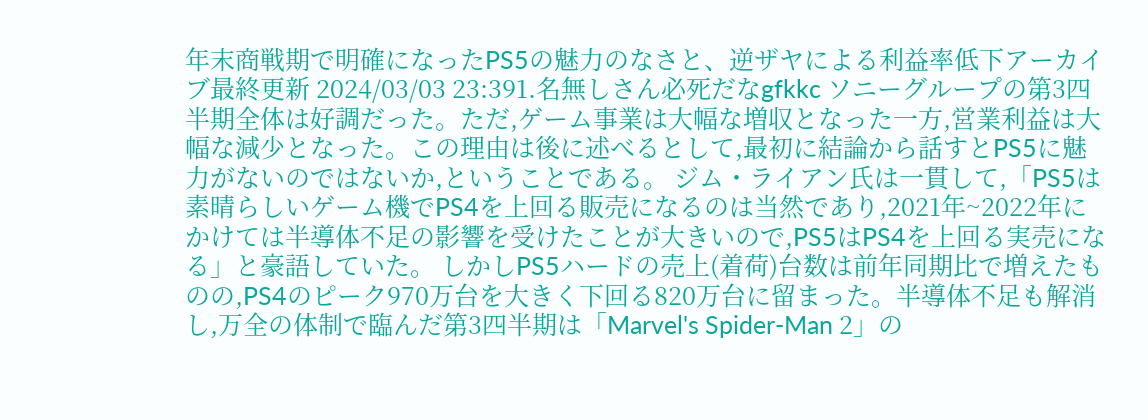年末商戦期で明確になったPS5の魅力のなさと、逆ザヤによる利益率低下アーカイブ最終更新 2024/03/03 23:391.名無しさん必死だなgfkkc ソニーグループの第3四半期全体は好調だった。ただ,ゲーム事業は大幅な増収となった一方,営業利益は大幅な減少となった。この理由は後に述べるとして,最初に結論から話すとPS5に魅力がないのではないか,ということである。 ジム・ライアン氏は一貫して,「PS5は素晴らしいゲーム機でPS4を上回る販売になるのは当然であり,2021年~2022年にかけては半導体不足の影響を受けたことが大きいので,PS5はPS4を上回る実売になる」と豪語していた。 しかしPS5ハードの売上(着荷)台数は前年同期比で増えたものの,PS4のピーク970万台を大きく下回る820万台に留まった。半導体不足も解消し,万全の体制で臨んだ第3四半期は「Marvel's Spider-Man 2」の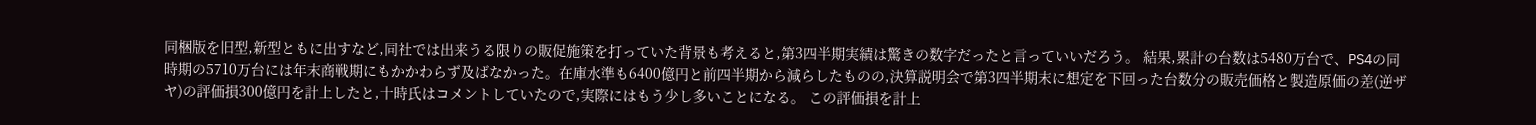同梱版を旧型,新型ともに出すなど,同社では出来うる限りの販促施策を打っていた背景も考えると,第3四半期実績は驚きの数字だったと言っていいだろう。 結果,累計の台数は5480万台で、PS4の同時期の5710万台には年末商戦期にもかかわらず及ばなかった。在庫水準も6400億円と前四半期から減らしたものの,決算説明会で第3四半期末に想定を下回った台数分の販売価格と製造原価の差(逆ザヤ)の評価損300億円を計上したと,十時氏はコメントしていたので,実際にはもう少し多いことになる。 この評価損を計上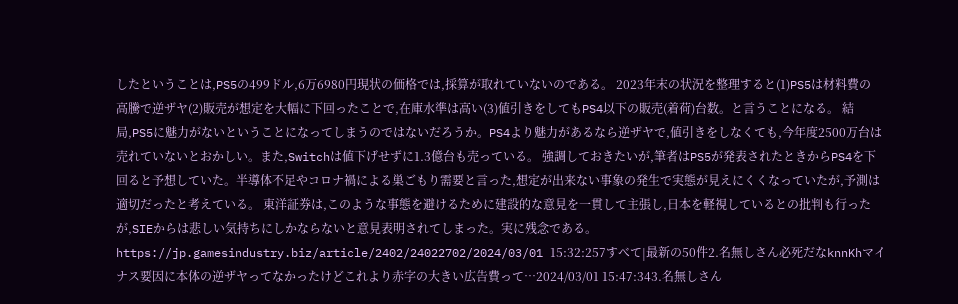したということは,PS5の499ドル,6万6980円現状の価格では,採算が取れていないのである。 2023年末の状況を整理すると(1)PS5は材料費の高騰で逆ザヤ(2)販売が想定を大幅に下回ったことで,在庫水準は高い(3)値引きをしてもPS4以下の販売(着荷)台数。と言うことになる。 結局,PS5に魅力がないということになってしまうのではないだろうか。PS4より魅力があるなら逆ザヤで,値引きをしなくても,今年度2500万台は売れていないとおかしい。また,Switchは値下げせずに1.3億台も売っている。 強調しておきたいが,筆者はPS5が発表されたときからPS4を下回ると予想していた。半導体不足やコロナ禍による巣ごもり需要と言った,想定が出来ない事象の発生で実態が見えにくくなっていたが,予測は適切だったと考えている。 東洋証券は,このような事態を避けるために建設的な意見を一貫して主張し,日本を軽視しているとの批判も行ったが,SIEからは悲しい気持ちにしかならないと意見表明されてしまった。実に残念である。https://jp.gamesindustry.biz/article/2402/24022702/2024/03/01 15:32:257すべて|最新の50件2.名無しさん必死だなknnKhマイナス要因に本体の逆ザヤってなかったけどこれより赤字の大きい広告費って…2024/03/01 15:47:343.名無しさん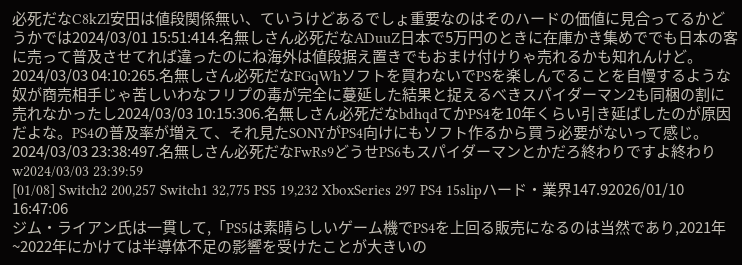必死だなC8kZl安田は値段関係無い、ていうけどあるでしょ重要なのはそのハードの価値に見合ってるかどうかでは2024/03/01 15:51:414.名無しさん必死だなADuuZ日本で5万円のときに在庫かき集めででも日本の客に売って普及させてれば違ったのにね海外は値段据え置きでもおまけ付けりゃ売れるかも知れんけど。2024/03/03 04:10:265.名無しさん必死だなFGqWhソフトを買わないでPSを楽しんでることを自慢するような奴が商売相手じゃ苦しいわなフリプの毒が完全に蔓延した結果と捉えるべきスパイダーマン2も同梱の割に売れなかったし2024/03/03 10:15:306.名無しさん必死だなbdhqdてかPS4を10年くらい引き延ばしたのが原因だよな。PS4の普及率が増えて、それ見たSONYがPS4向けにもソフト作るから買う必要がないって感じ。2024/03/03 23:38:497.名無しさん必死だなFwRs9どうせPS6もスパイダーマンとかだろ終わりですよ終わりw2024/03/03 23:39:59
[01/08] Switch2 200,257 Switch1 32,775 PS5 19,232 XboxSeries 297 PS4 15slipハード・業界147.92026/01/10 16:47:06
ジム・ライアン氏は一貫して,「PS5は素晴らしいゲーム機でPS4を上回る販売になるのは当然であり,2021年~2022年にかけては半導体不足の影響を受けたことが大きいの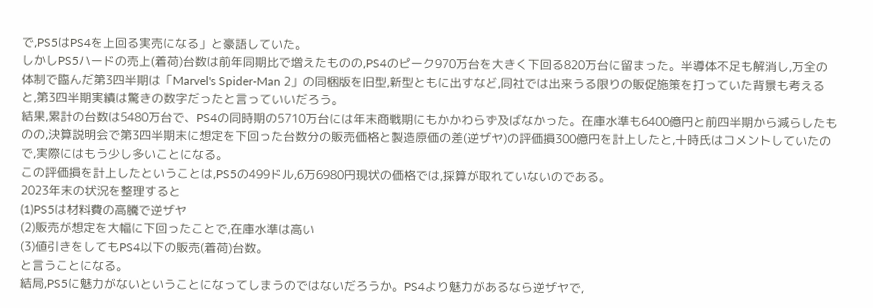で,PS5はPS4を上回る実売になる」と豪語していた。
しかしPS5ハードの売上(着荷)台数は前年同期比で増えたものの,PS4のピーク970万台を大きく下回る820万台に留まった。半導体不足も解消し,万全の体制で臨んだ第3四半期は「Marvel's Spider-Man 2」の同梱版を旧型,新型ともに出すなど,同社では出来うる限りの販促施策を打っていた背景も考えると,第3四半期実績は驚きの数字だったと言っていいだろう。
結果,累計の台数は5480万台で、PS4の同時期の5710万台には年末商戦期にもかかわらず及ばなかった。在庫水準も6400億円と前四半期から減らしたものの,決算説明会で第3四半期末に想定を下回った台数分の販売価格と製造原価の差(逆ザヤ)の評価損300億円を計上したと,十時氏はコメントしていたので,実際にはもう少し多いことになる。
この評価損を計上したということは,PS5の499ドル,6万6980円現状の価格では,採算が取れていないのである。
2023年末の状況を整理すると
(1)PS5は材料費の高騰で逆ザヤ
(2)販売が想定を大幅に下回ったことで,在庫水準は高い
(3)値引きをしてもPS4以下の販売(着荷)台数。
と言うことになる。
結局,PS5に魅力がないということになってしまうのではないだろうか。PS4より魅力があるなら逆ザヤで,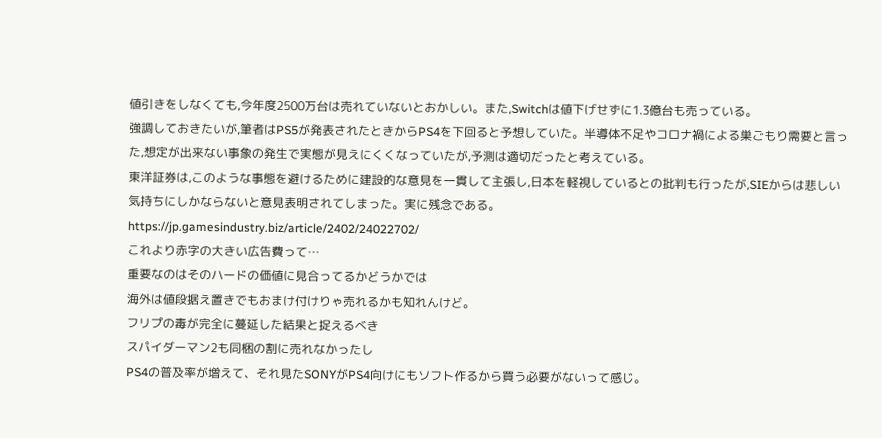値引きをしなくても,今年度2500万台は売れていないとおかしい。また,Switchは値下げせずに1.3億台も売っている。
強調しておきたいが,筆者はPS5が発表されたときからPS4を下回ると予想していた。半導体不足やコロナ禍による巣ごもり需要と言った,想定が出来ない事象の発生で実態が見えにくくなっていたが,予測は適切だったと考えている。
東洋証券は,このような事態を避けるために建設的な意見を一貫して主張し,日本を軽視しているとの批判も行ったが,SIEからは悲しい気持ちにしかならないと意見表明されてしまった。実に残念である。
https://jp.gamesindustry.biz/article/2402/24022702/
これより赤字の大きい広告費って…
重要なのはそのハードの価値に見合ってるかどうかでは
海外は値段据え置きでもおまけ付けりゃ売れるかも知れんけど。
フリプの毒が完全に蔓延した結果と捉えるべき
スパイダーマン2も同梱の割に売れなかったし
PS4の普及率が増えて、それ見たSONYがPS4向けにもソフト作るから買う必要がないって感じ。